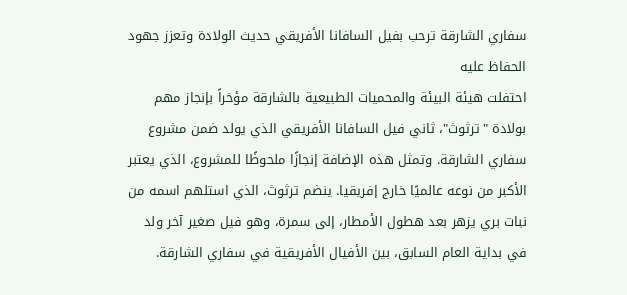سفاري الشارقة ترحب بفيل السافانا الأفريقي حديث الولادة وتعزز جهود الحفاظ عليه
احتفلت هيئة البيئة والمحميات الطبيعية بالشارقة مؤخراً بإنجاز مهم بولادة "ترثوث"، ثاني فيل السافانا الأفريقي الذي يولد ضمن مشروع سفاري الشارقة. وتمثل هذه الإضافة إنجازًا ملحوظًا للمشروع، الذي يعتبر الأكبر من نوعه عالميًا خارج إفريقيا. ينضم ترثوث، الذي استلهم اسمه من نبات بري يزهر بعد هطول الأمطار، إلى سمرة، وهو فيل صغير آخر ولد في بداية العام السابق، بين الأفيال الأفريقية في سفاري الشارقة.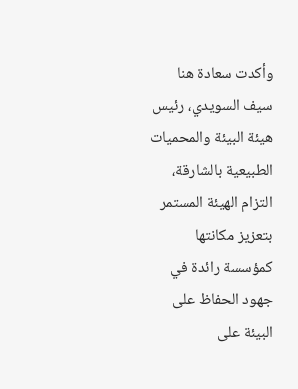وأكدت سعادة هنا سيف السويدي، رئيس هيئة البيئة والمحميات الطبيعية بالشارقة، التزام الهيئة المستمر بتعزيز مكانتها كمؤسسة رائدة في جهود الحفاظ على البيئة على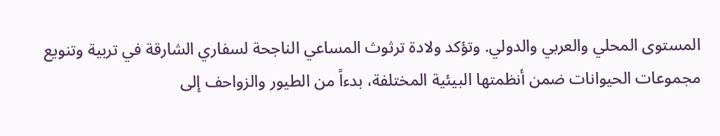المستوى المحلي والعربي والدولي. وتؤكد ولادة ترثوث المساعي الناجحة لسفاري الشارقة في تربية وتنويع مجموعات الحيوانات ضمن أنظمتها البيئية المختلفة، بدءاً من الطيور والزواحف إلى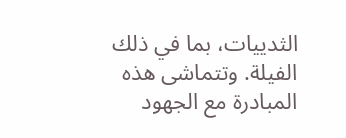الثدييات، بما في ذلك الفيلة. وتتماشى هذه المبادرة مع الجهود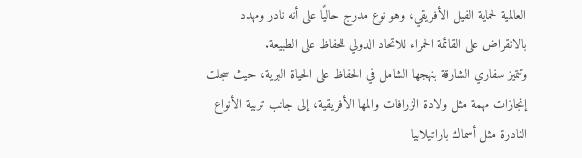العالمية لحماية الفيل الأفريقي، وهو نوع مدرج حاليًا على أنه نادر ومهدد بالانقراض على القائمة الحمراء للاتحاد الدولي للحفاظ على الطبيعة.
وتتميز سفاري الشارقة بنهجها الشامل في الحفاظ على الحياة البرية، حيث سجلت إنجازات مهمة مثل ولادة الزرافات والمها الأفريقية، إلى جانب تربية الأنواع النادرة مثل أسماك باراتيلابيا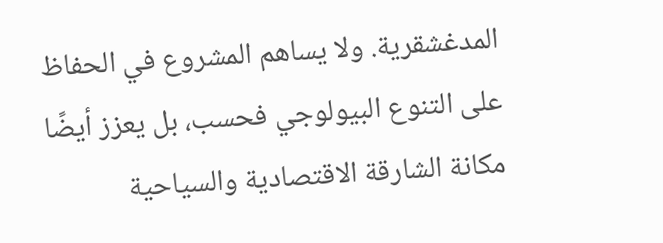المدغشقرية. ولا يساهم المشروع في الحفاظ على التنوع البيولوجي فحسب، بل يعزز أيضًا مكانة الشارقة الاقتصادية والسياحية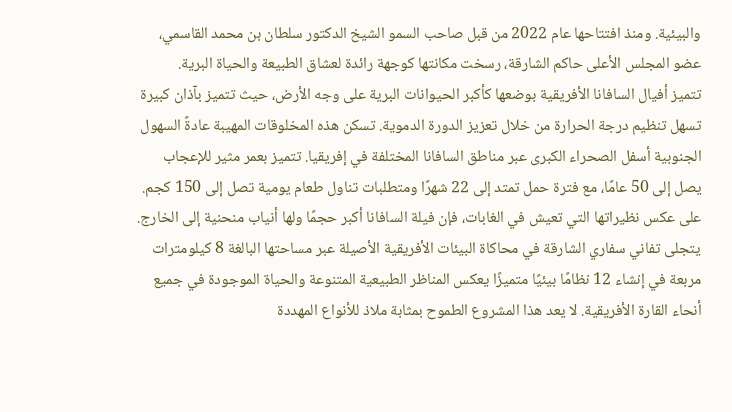والبيئية. ومنذ افتتاحها عام 2022 من قبل صاحب السمو الشيخ الدكتور سلطان بن محمد القاسمي، عضو المجلس الأعلى حاكم الشارقة، رسخت مكانتها كوجهة رائدة لعشاق الطبيعة والحياة البرية.
تتميز أفيال السافانا الأفريقية بوضعها كأكبر الحيوانات البرية على وجه الأرض، حيث تتميز بآذان كبيرة تسهل تنظيم درجة الحرارة من خلال تعزيز الدورة الدموية. تسكن هذه المخلوقات المهيبة عادةً السهول الجنوبية أسفل الصحراء الكبرى عبر مناطق السافانا المختلفة في إفريقيا. تتميز بعمر مثير للإعجاب يصل إلى 50 عامًا، مع فترة حمل تمتد إلى 22 شهرًا ومتطلبات تناول طعام يومية تصل إلى 150 كجم. على عكس نظيراتها التي تعيش في الغابات، فإن فيلة السافانا أكبر حجمًا ولها أنياب منحنية إلى الخارج.
يتجلى تفاني سفاري الشارقة في محاكاة البيئات الأفريقية الأصيلة عبر مساحتها البالغة 8 كيلومترات مربعة في إنشاء 12 نظامًا بيئيًا متميزًا يعكس المناظر الطبيعية المتنوعة والحياة الموجودة في جميع أنحاء القارة الأفريقية. لا يعد هذا المشروع الطموح بمثابة ملاذ للأنواع المهددة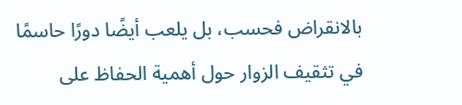بالانقراض فحسب، بل يلعب أيضًا دورًا حاسمًا في تثقيف الزوار حول أهمية الحفاظ على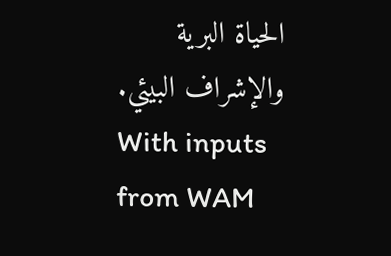الحياة البرية والإشراف البيئي.
With inputs from WAM